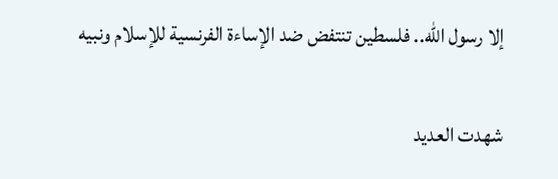إلا رسول الله.. فلسطين تنتفض ضد الإساءة الفرنسية للإسلام ونبيه

شهدت العديد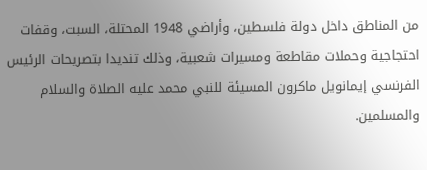من المناطق داخل دولة فلسطين، وأراضي 1948 المحتلة، السبت، وقفات احتجاجية وحملات مقاطعة ومسيرات شعبية، وذلك تنديدا بتصريحات الرئيس الفرنسي إيمانويل ماكرون المسيئة للنبي محمد عليه الصلاة والسلام والمسلمين.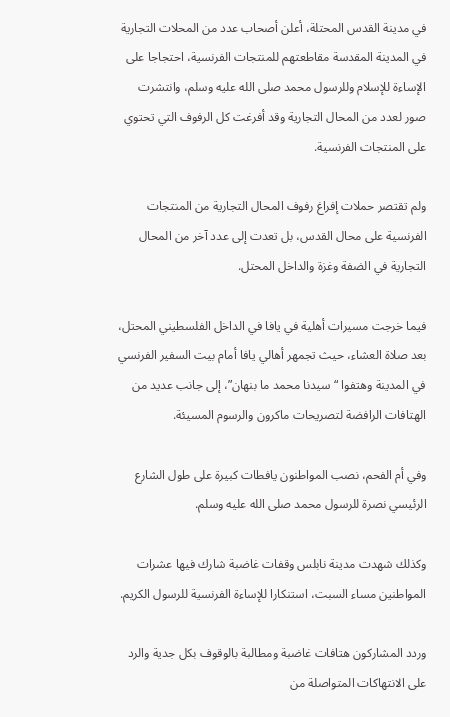في مدينة القدس المحتلة، أعلن أصحاب عدد من المحلات التجارية في المدينة المقدسة مقاطعتهم للمنتجات الفرنسية، احتجاجا على الإساءة للإسلام وللرسول محمد صلى الله عليه وسلم، وانتشرت صور لعدد من المحال التجارية وقد أفرغت كل الرفوف التي تحتوي على المنتجات الفرنسية.

ولم تقتصر حملات إفراغ رفوف المحال التجارية من المنتجات الفرنسية على محال القدس، بل تعدت إلى عدد آخر من المحال التجارية في الضفة وغزة والداخل المحتل.

فيما خرجت مسيرات أهلية في يافا في الداخل الفلسطيني المحتل، بعد صلاة العشاء، حيث تجمهر أهالي يافا أمام بيت السفير الفرنسي في المدينة وهتفوا “سيدنا محمد ما بنهان”، إلى جانب عديد من الهتافات الرافضة لتصريحات ماكرون والرسوم المسيئة.

وفي أم الفحم، نصب المواطنون يافطات كبيرة على طول الشارع الرئيسي نصرة للرسول محمد صلى الله عليه وسلم.

وكذلك شهدت مدينة نابلس وقفات غاضبة شارك فيها عشرات المواطنين مساء السبت، استنكارا للإساءة الفرنسية للرسول الكريم.

وردد المشاركون هتافات غاضبة ومطالبة بالوقوف بكل جدية والرد على الانتهاكات المتواصلة من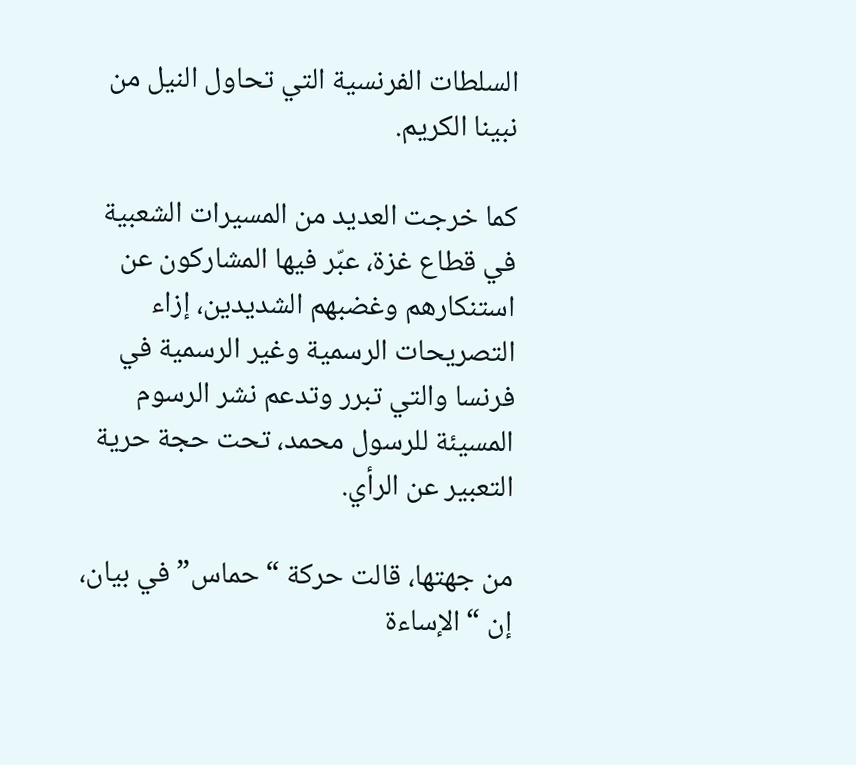السلطات الفرنسية التي تحاول النيل من نبينا الكريم.

كما خرجت العديد من المسيرات الشعبية في قطاع غزة، عبّر فيها المشاركون عن استنكارهم وغضبهم الشديدين، إزاء التصريحات الرسمية وغير الرسمية في فرنسا والتي تبرر وتدعم نشر الرسوم المسيئة للرسول محمد، تحت حجة حرية التعبير عن الرأي.

من جهتها، قالت حركة “حماس” في بيان، إن “الإساءة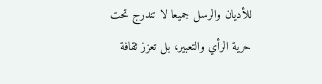للأديان والرسل جميعا لا تندرج تحت حرية الرأي والتعبير، بل تعزز ثقافة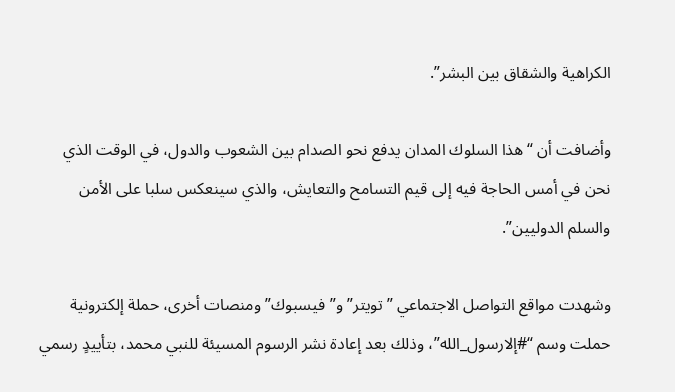الكراهية والشقاق بين البشر”.

وأضافت أن “هذا السلوك المدان يدفع نحو الصدام بين الشعوب والدول، في الوقت الذي نحن في أمس الحاجة فيه إلى قيم التسامح والتعايش، والذي سينعكس سلبا على الأمن والسلم الدوليين”.

وشهدت مواقع التواصل الاجتماعي ”تويتر” و”فيسبوك” ومنصات أخرى، حملة إلكترونية حملت وسم “#إلارسول_الله”، وذلك بعد إعادة نشر الرسوم المسيئة للنبي محمد، بتأييدٍ رسمي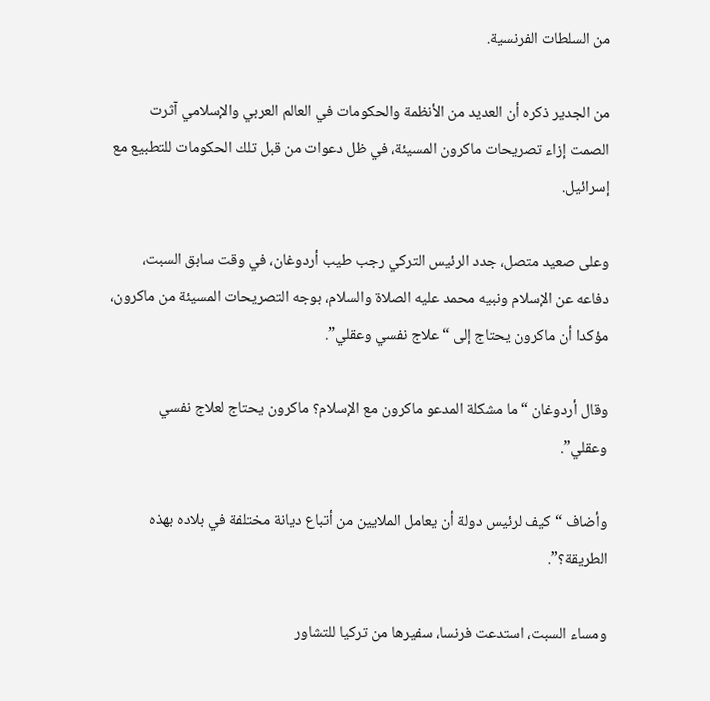من السلطات الفرنسية.

من الجدير ذكره أن العديد من الأنظمة والحكومات في العالم العربي والإسلامي آثرت الصمت إزاء تصريحات ماكرون المسيئة، في ظل دعوات من قبل تلك الحكومات للتطبيع مع إسرائيل.

وعلى صعيد متصل، جدد الرئيس التركي رجب طيب أردوغان، في وقت سابق السبت، دفاعه عن الإسلام ونبيه محمد عليه الصلاة والسلام، بوجه التصريحات المسيئة من ماكرون، مؤكدا أن ماكرون يحتاج إلى “علاج نفسي وعقلي”.

وقال أردوغان “ما مشكلة المدعو ماكرون مع الإسلام؟ ماكرون يحتاج لعلاج نفسي وعقلي”.

وأضاف “كيف لرئيس دولة أن يعامل الملايين من أتباع ديانة مختلفة في بلاده بهذه الطريقة؟”.

ومساء السبت، استدعت فرنسا، سفيرها من تركيا للتشاور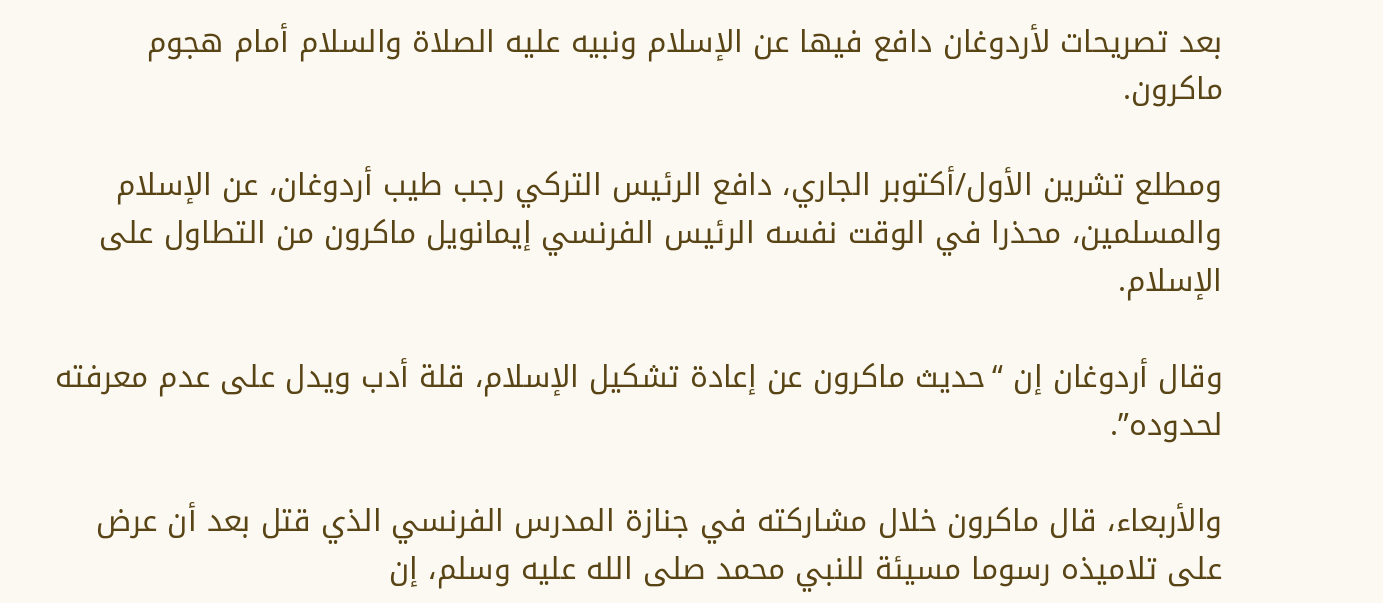بعد تصريحات لأردوغان دافع فيها عن الإسلام ونبيه عليه الصلاة والسلام أمام هجوم ماكرون.

ومطلع تشرين الأول/أكتوبر الجاري، دافع الرئيس التركي رجب طيب أردوغان، عن الإسلام والمسلمين، محذرا في الوقت نفسه الرئيس الفرنسي إيمانويل ماكرون من التطاول على الإسلام.

وقال أردوغان إن “حديث ماكرون عن إعادة تشكيل الإسلام، قلة أدب ويدل على عدم معرفته لحدوده”.

والأربعاء، قال ماكرون خلال مشاركته في جنازة المدرس الفرنسي الذي قتل بعد أن عرض على تلاميذه رسوما مسيئة للنبي محمد صلى الله عليه وسلم، إن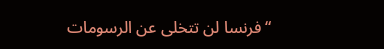“فرنسا لن تتخلى عن الرسومات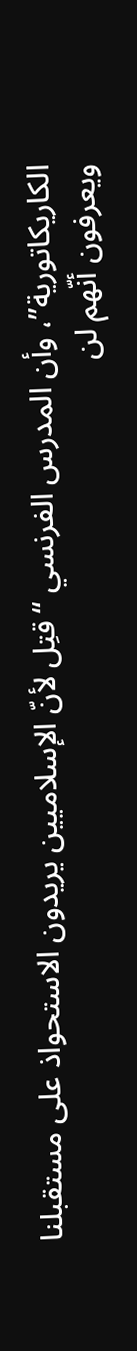الكاريكاتورية”، وأن المدرس الفرنسي “قتِل لأنّ الإسلاميين يريدون الاستحواذ على مستقبلنا ويعرفون أنّهم لن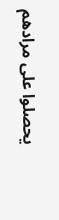يحصلوا على مرادهم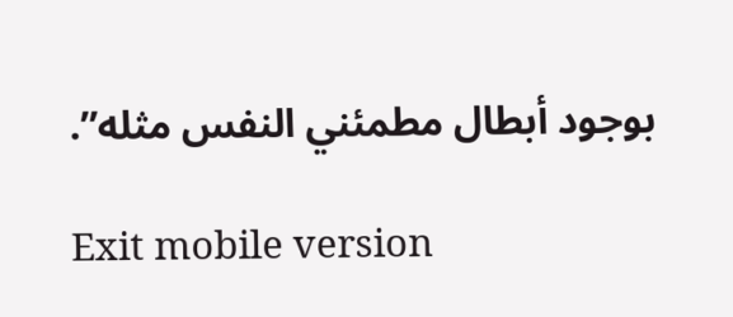بوجود أبطال مطمئني النفس مثله”.

Exit mobile version